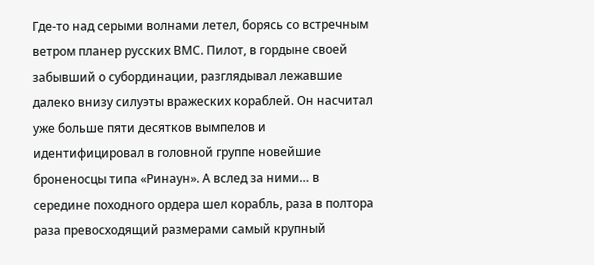Где-то над серыми волнами летел, борясь со встречным ветром планер русских ВМС. Пилот, в гордыне своей забывший о субординации, разглядывал лежавшие далеко внизу силуэты вражеских кораблей. Он насчитал уже больше пяти десятков вымпелов и идентифицировал в головной группе новейшие броненосцы типа «Ринаун». А вслед за ними… в середине походного ордера шел корабль, раза в полтора раза превосходящий размерами самый крупный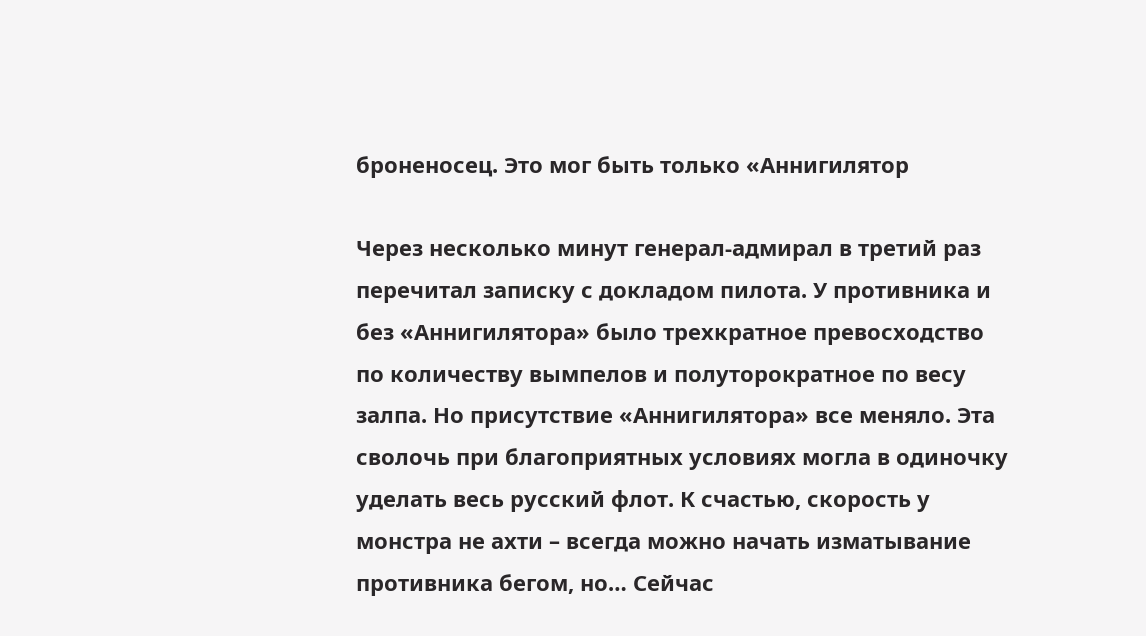броненосец. Это мог быть только «Аннигилятор

Через несколько минут генерал-адмирал в третий раз перечитал записку с докладом пилота. У противника и без «Аннигилятора» было трехкратное превосходство по количеству вымпелов и полуторократное по весу залпа. Но присутствие «Аннигилятора» все меняло. Эта сволочь при благоприятных условиях могла в одиночку уделать весь русский флот. К счастью, скорость у монстра не ахти – всегда можно начать изматывание противника бегом, но… Сейчас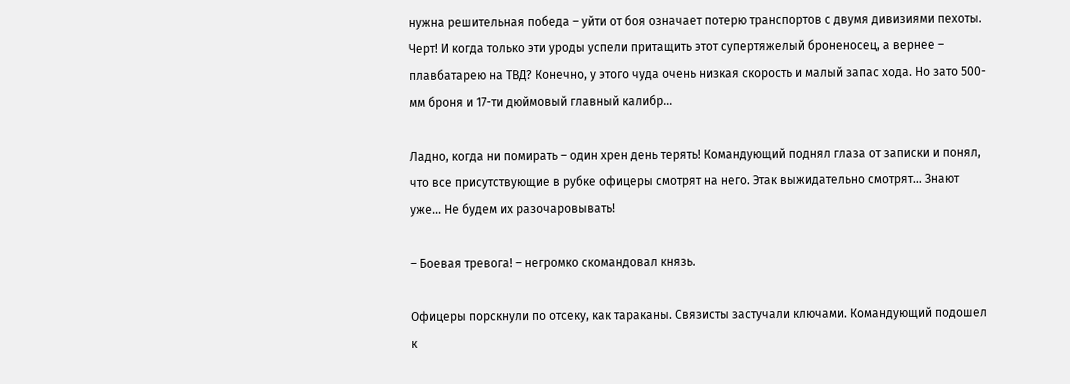нужна решительная победа – уйти от боя означает потерю транспортов с двумя дивизиями пехоты. Черт! И когда только эти уроды успели притащить этот супертяжелый броненосец, а вернее – плавбатарею на ТВД? Конечно, у этого чуда очень низкая скорость и малый запас хода. Но зато 500-мм броня и 17-ти дюймовый главный калибр…

Ладно, когда ни помирать – один хрен день терять! Командующий поднял глаза от записки и понял, что все присутствующие в рубке офицеры смотрят на него. Этак выжидательно смотрят… Знают уже… Не будем их разочаровывать!

– Боевая тревога! – негромко скомандовал князь.

Офицеры порскнули по отсеку, как тараканы. Связисты застучали ключами. Командующий подошел к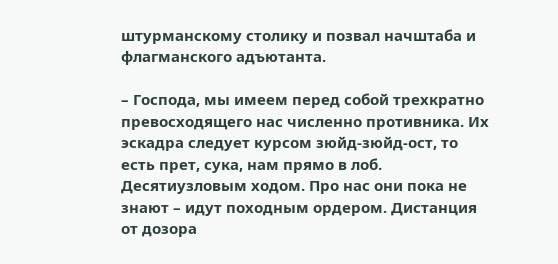штурманскому столику и позвал начштаба и флагманского адъютанта.

– Господа, мы имеем перед собой трехкратно превосходящего нас численно противника. Их эскадра следует курсом зюйд-зюйд-ост, то есть прет, сука, нам прямо в лоб. Десятиузловым ходом. Про нас они пока не знают – идут походным ордером. Дистанция от дозора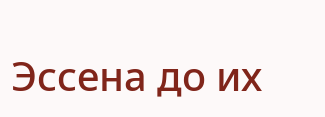Эссена до их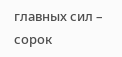главных сил – сорок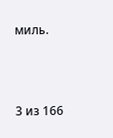миль.



3 из 166